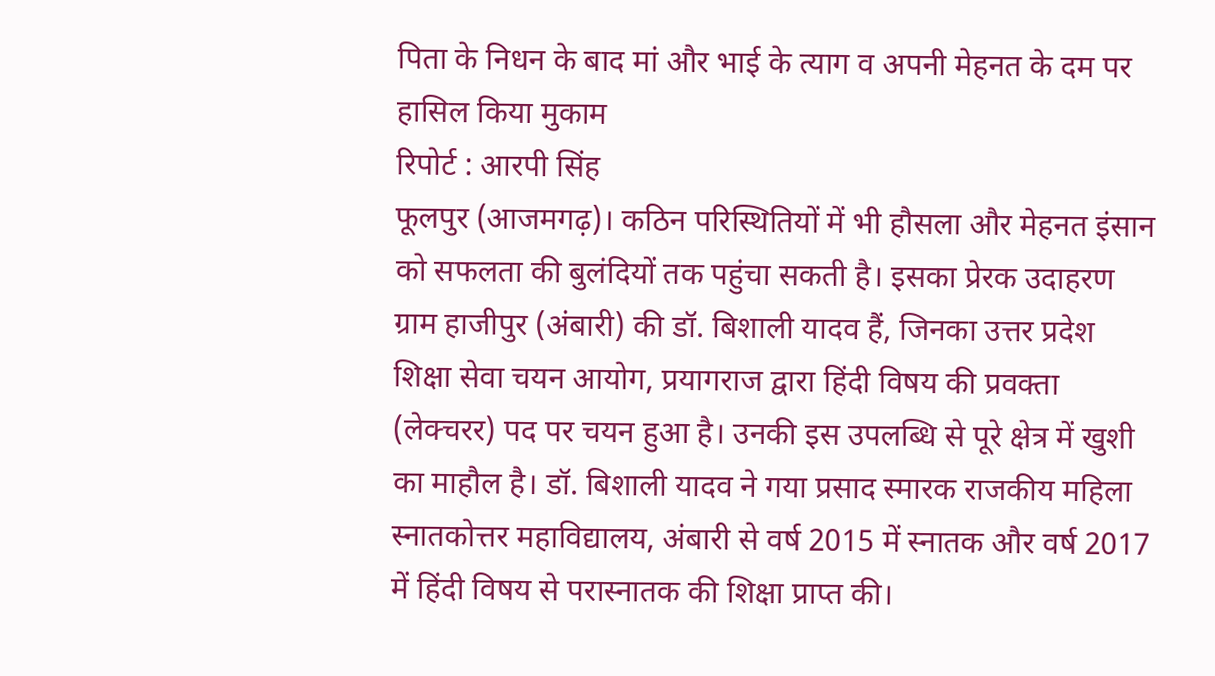पिता के निधन के बाद मां और भाई के त्याग व अपनी मेहनत के दम पर हासिल किया मुकाम
रिपोर्ट : आरपी सिंह
फूलपुर (आजमगढ़)। कठिन परिस्थितियों में भी हौसला और मेहनत इंसान को सफलता की बुलंदियों तक पहुंचा सकती है। इसका प्रेरक उदाहरण ग्राम हाजीपुर (अंबारी) की डॉ. बिशाली यादव हैं, जिनका उत्तर प्रदेश शिक्षा सेवा चयन आयोग, प्रयागराज द्वारा हिंदी विषय की प्रवक्ता (लेक्चरर) पद पर चयन हुआ है। उनकी इस उपलब्धि से पूरे क्षेत्र में खुशी का माहौल है। डॉ. बिशाली यादव ने गया प्रसाद स्मारक राजकीय महिला स्नातकोत्तर महाविद्यालय, अंबारी से वर्ष 2015 में स्नातक और वर्ष 2017 में हिंदी विषय से परास्नातक की शिक्षा प्राप्त की।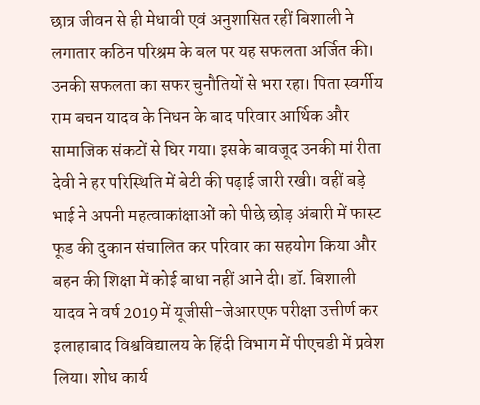छात्र जीवन से ही मेधावी एवं अनुशासित रहीं बिशाली ने लगातार कठिन परिश्रम के बल पर यह सफलता अर्जित की। उनकी सफलता का सफर चुनौतियों से भरा रहा। पिता स्वर्गीय राम बचन यादव के निधन के बाद परिवार आर्थिक और सामाजिक संकटों से घिर गया। इसके बावजूद उनकी मां रीता देवी ने हर परिस्थिति में बेटी की पढ़ाई जारी रखी। वहीं बड़े भाई ने अपनी महत्वाकांक्षाओं को पीछे छोड़ अंबारी में फास्ट फूड की दुकान संचालित कर परिवार का सहयोग किया और बहन की शिक्षा में कोई बाधा नहीं आने दी। डॉ. बिशाली यादव ने वर्ष 2019 में यूजीसी-जेआरएफ परीक्षा उत्तीर्ण कर इलाहाबाद विश्वविद्यालय के हिंदी विभाग में पीएचडी में प्रवेश लिया। शोध कार्य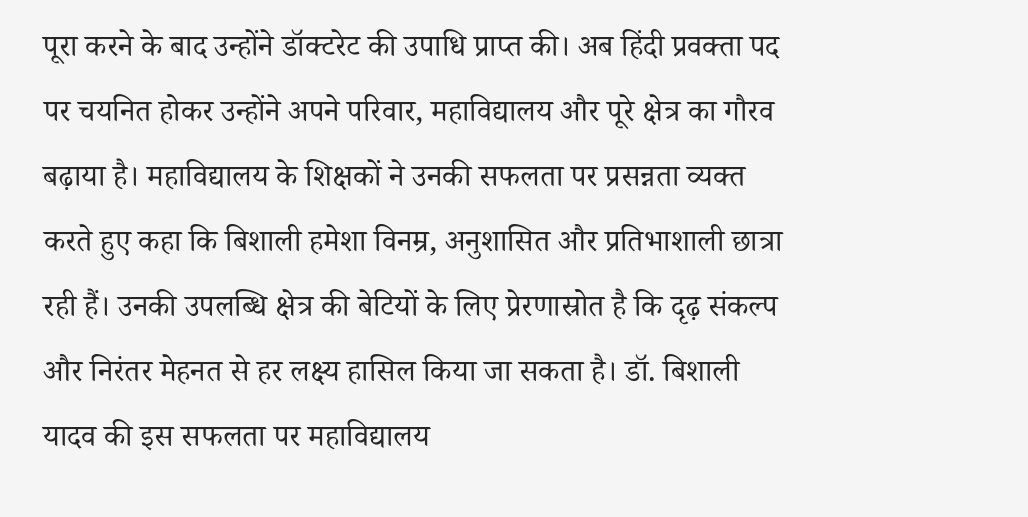पूरा करने के बाद उन्होंने डॉक्टरेट की उपाधि प्राप्त की। अब हिंदी प्रवक्ता पद पर चयनित होकर उन्होंने अपने परिवार, महाविद्यालय और पूरे क्षेत्र का गौरव बढ़ाया है। महाविद्यालय के शिक्षकों ने उनकी सफलता पर प्रसन्नता व्यक्त करते हुए कहा कि बिशाली हमेशा विनम्र, अनुशासित और प्रतिभाशाली छात्रा रही हैं। उनकी उपलब्धि क्षेत्र की बेटियों के लिए प्रेरणास्रोत है कि दृढ़ संकल्प और निरंतर मेहनत से हर लक्ष्य हासिल किया जा सकता है। डॉ. बिशाली यादव की इस सफलता पर महाविद्यालय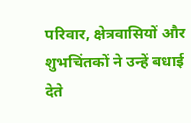परिवार, क्षेत्रवासियों और शुभचिंतकों ने उन्हें बधाई देते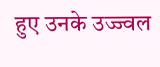हुए उनके उज्ज्वल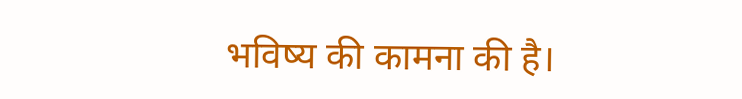भविष्य की कामना की है।